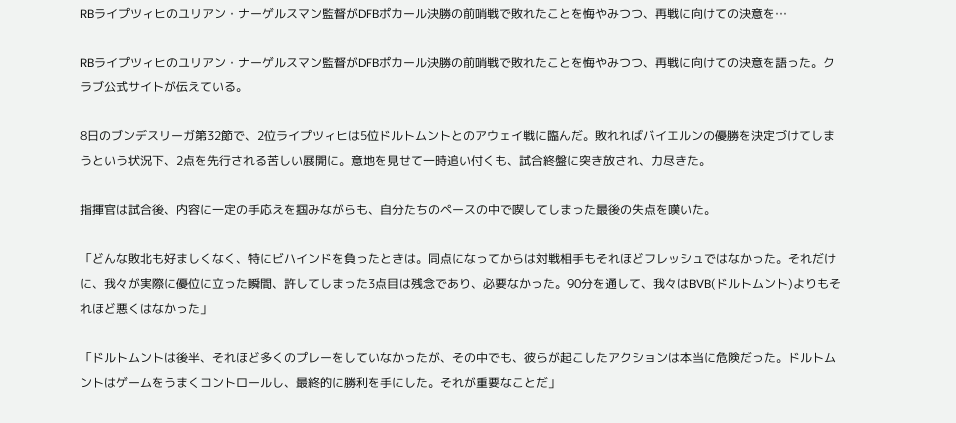RBライプツィヒのユリアン・ナーゲルスマン監督がDFBポカール決勝の前哨戦で敗れたことを悔やみつつ、再戦に向けての決意を…

RBライプツィヒのユリアン・ナーゲルスマン監督がDFBポカール決勝の前哨戦で敗れたことを悔やみつつ、再戦に向けての決意を語った。クラブ公式サイトが伝えている。

8日のブンデスリーガ第32節で、2位ライプツィヒは5位ドルトムントとのアウェイ戦に臨んだ。敗れればバイエルンの優勝を決定づけてしまうという状況下、2点を先行される苦しい展開に。意地を見せて一時追い付くも、試合終盤に突き放され、力尽きた。

指揮官は試合後、内容に一定の手応えを掴みながらも、自分たちのペースの中で喫してしまった最後の失点を嘆いた。

「どんな敗北も好ましくなく、特にビハインドを負ったときは。同点になってからは対戦相手もそれほどフレッシュではなかった。それだけに、我々が実際に優位に立った瞬間、許してしまった3点目は残念であり、必要なかった。90分を通して、我々はBVB(ドルトムント)よりもそれほど悪くはなかった」

「ドルトムントは後半、それほど多くのプレーをしていなかったが、その中でも、彼らが起こしたアクションは本当に危険だった。ドルトムントはゲームをうまくコントロールし、最終的に勝利を手にした。それが重要なことだ」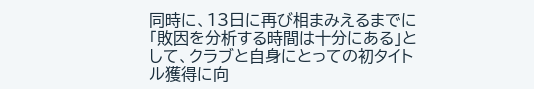同時に、13日に再び相まみえるまでに「敗因を分析する時間は十分にある」として、クラブと自身にとっての初タイトル獲得に向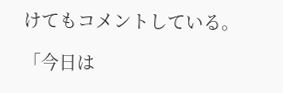けてもコメントしている。

「今日は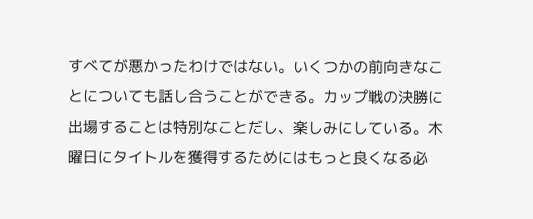すべてが悪かったわけではない。いくつかの前向きなことについても話し合うことができる。カップ戦の決勝に出場することは特別なことだし、楽しみにしている。木曜日にタイトルを獲得するためにはもっと良くなる必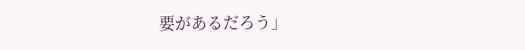要があるだろう」